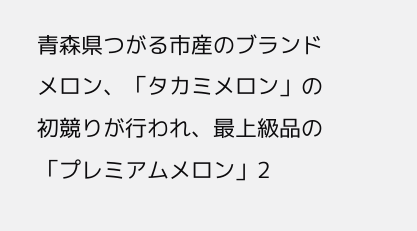青森県つがる市産のブランドメロン、「タカミメロン」の初競りが行われ、最上級品の「プレミアムメロン」2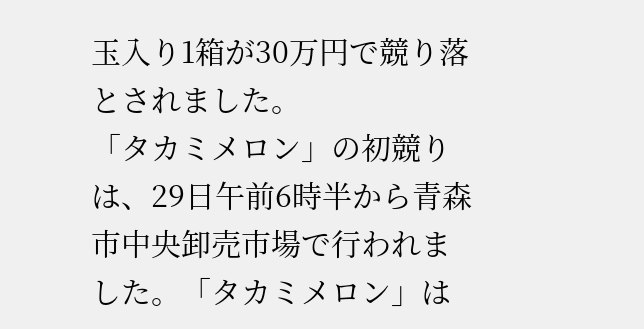玉入り1箱が30万円で競り落とされました。
「タカミメロン」の初競りは、29日午前6時半から青森市中央卸売市場で行われました。「タカミメロン」は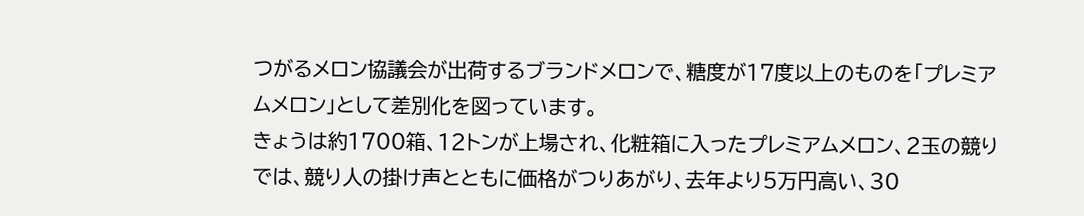つがるメロン協議会が出荷するブランドメロンで、糖度が17度以上のものを「プレミアムメロン」として差別化を図っています。
きょうは約1700箱、12トンが上場され、化粧箱に入ったプレミアムメロン、2玉の競りでは、競り人の掛け声とともに価格がつりあがり、去年より5万円高い、30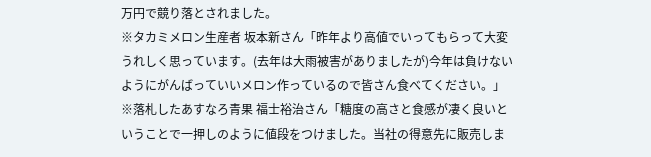万円で競り落とされました。
※タカミメロン生産者 坂本新さん「昨年より高値でいってもらって大変うれしく思っています。(去年は大雨被害がありましたが)今年は負けないようにがんばっていいメロン作っているので皆さん食べてください。」
※落札したあすなろ青果 福士裕治さん「糖度の高さと食感が凄く良いということで一押しのように値段をつけました。当社の得意先に販売しま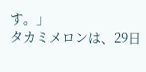す。」
タカミメロンは、29日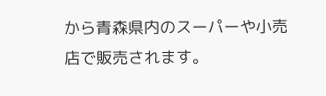から青森県内のスーパーや小売店で販売されます。